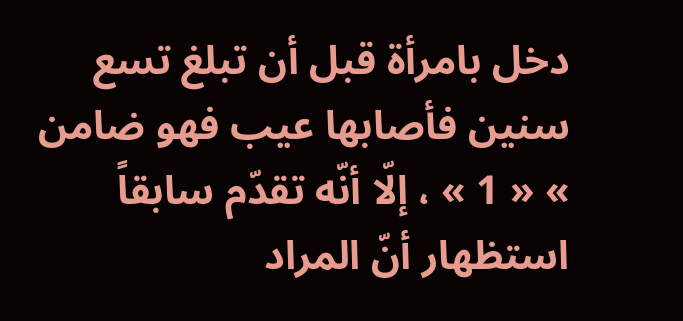دخل بامرأة قبل أن تبلغ تسع سنين فأصابها عيب فهو ضامن » « 1 » ، إلّا أنّه تقدّم سابقاً استظهار أنّ المراد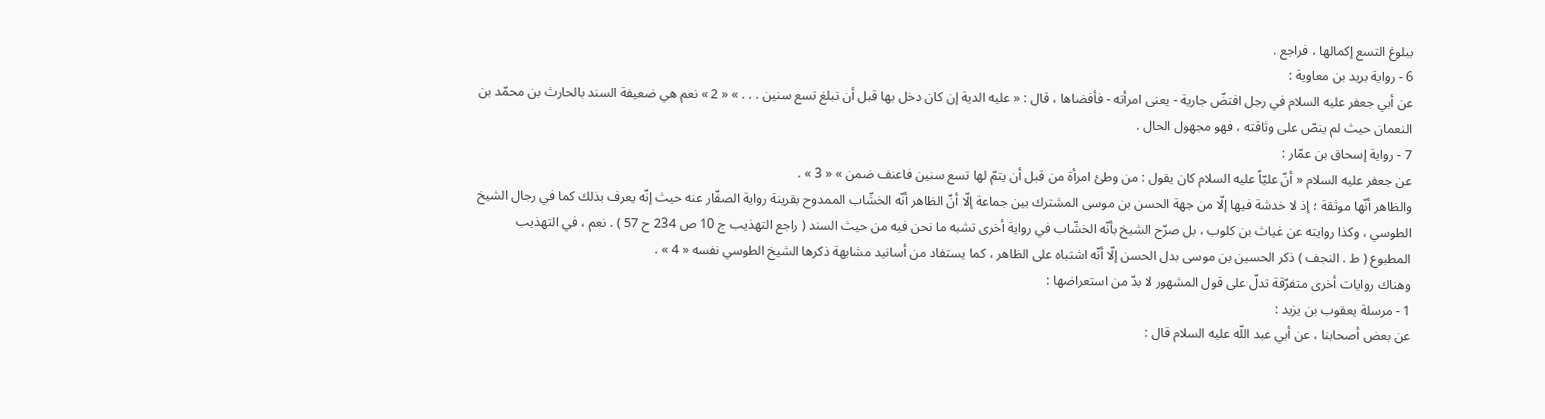ببلوغ التسع إكمالها ، فراجع .
6 - رواية بريد بن معاوية :
عن أبي جعفر عليه السلام في رجل افتضّ جارية - يعنى امرأته - فأفضاها ، قال : « عليه الدية إن كان دخل بها قبل أن تبلغ تسع سنين . . . » « 2 » نعم هي ضعيفة السند بالحارث بن محمّد بن النعمان حيث لم ينصّ على وثاقته ، فهو مجهول الحال .
7 - رواية إسحاق بن عمّار :
عن جعفر عليه السلام « أنّ عليّاً عليه السلام كان يقول : من وطئ امرأة من قبل أن يتمّ لها تسع سنين فاعنف ضمن » « 3 » .
والظاهر أنّها موثقة ؛ إذ لا خدشة فيها إلّا من جهة الحسن بن موسى المشترك بين جماعة إلّا أنّ الظاهر أنّه الخشّاب الممدوح بقرينة رواية الصفّار عنه حيث إنّه يعرف بذلك كما في رجال الشيخ الطوسي ، وكذا روايته عن غياث بن كلوب ، بل صرّح الشيخ بأنّه الخشّاب في رواية أخرى تشبه ما نحن فيه من حيث السند ( راجع التهذيب ج 10 ص 234 ح 57 ) . نعم ، في التهذيب المطبوع ( ط . النجف ) ذكر الحسين بن موسى بدل الحسن إلّا أنّه اشتباه على الظاهر ، كما يستفاد من أسانيد مشابهة ذكرها الشيخ الطوسي نفسه « 4 » .
وهناك روايات أخرى متفرّقة تدلّ على قول المشهور لا بدّ من استعراضها :
1 - مرسلة يعقوب بن يزيد :
عن بعض أصحابنا ، عن أبي عبد اللّه عليه السلام قال :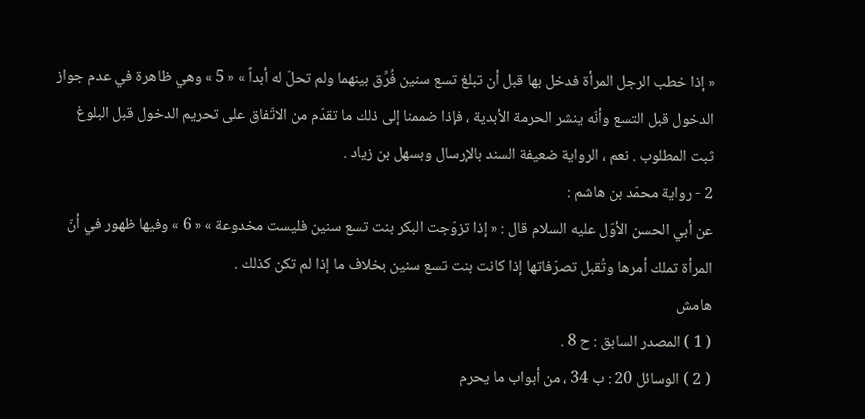« إذا خطب الرجل المرأة فدخل بها قبل أن تبلغ تسع سنين فُرِّق بينهما ولم تحلّ له أبداً » « 5 » وهي ظاهرة في عدم جواز الدخول قبل التسع وأنّه ينشر الحرمة الأبدية ، فإذا ضممنا إلى ذلك ما تقدّم من الاتّفاق على تحريم الدخول قبل البلوغ ثبت المطلوب . نعم ، الرواية ضعيفة السند بالإرسال وبسهل بن زياد .
2 - رواية محمّد بن هاشم :
عن أبي الحسن الأوّل عليه السلام قال : « إذا تزوّجت البكر بنت تسع سنين فليست مخدوعة » « 6 » وفيها ظهور في أنّ المرأة تملك أمرها وتُقبل تصرّفاتها إذا كانت بنت تسع سنين بخلاف ما إذا لم تكن كذلك .
هامش
( 1 ) المصدر السابق : ح 8 .
( 2 ) الوسائل 20 : ب 34 ، من أبواب ما يحرم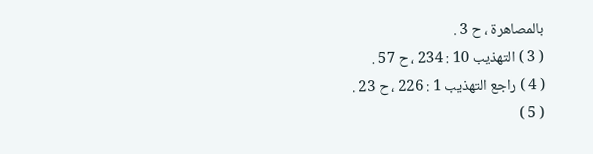بالمصاهرة ، ح 3 .
( 3 ) التهذيب 10 : 234 ، ح 57 .
( 4 ) راجع التهذيب 1 : 226 ، ح 23 .
( 5 )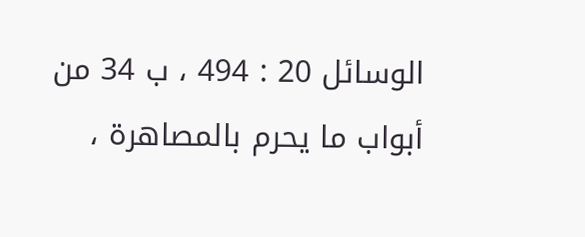الوسائل 20 : 494 ، ب 34 من أبواب ما يحرم بالمصاهرة ،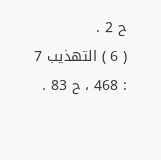ح 2 .
( 6 ) التهذيب 7 : 468 ، ح 83 .